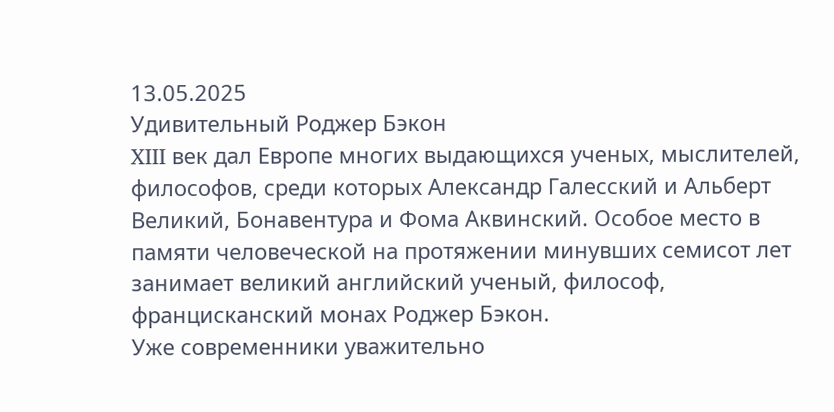13.05.2025
Удивительный Роджер Бэкон
XIII век дал Европе многих выдающихся ученых, мыслителей, философов, среди которых Александр Галесский и Альберт Великий, Бонавентура и Фома Аквинский. Особое место в памяти человеческой на протяжении минувших семисот лет занимает великий английский ученый, философ, францисканский монах Роджер Бэкон.
Уже современники уважительно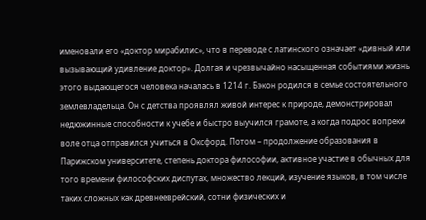именовали его «доктор мирабилис», что в переводе с латинского означает «дивный или вызывающий удивление доктор». Долгая и чрезвычайно насыщенная событиями жизнь этого выдающегося человека началась в 1214 г. Бэкон родился в семье состоятельного землевладельца. Он с детства проявлял живой интерес к природе, демонстрировал недюжинные способности к учебе и быстро выучился грамоте, а когда подрос вопреки воле отца отправился учиться в Оксфорд. Потом – продолжение образования в Парижском университете, степень доктора философии, активное участие в обычных для того времени философских диспутах, множество лекций, изучение языков, в том числе таких сложных как древнееврейский, сотни физических и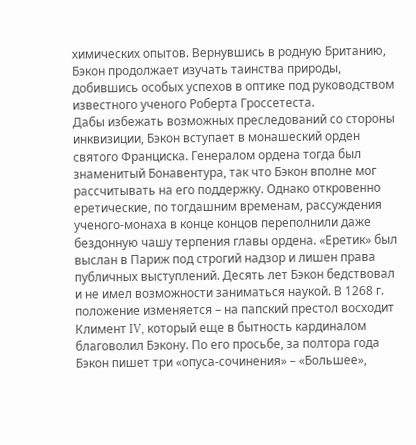химических опытов. Вернувшись в родную Британию, Бэкон продолжает изучать таинства природы, добившись особых успехов в оптике под руководством известного ученого Роберта Гроссетеста.
Дабы избежать возможных преследований со стороны инквизиции, Бэкон вступает в монашеский орден святого Франциска. Генералом ордена тогда был знаменитый Бонавентура, так что Бэкон вполне мог рассчитывать на его поддержку. Однако откровенно еретические, по тогдашним временам, рассуждения ученого-монаха в конце концов переполнили даже бездонную чашу терпения главы ордена. «Еретик» был выслан в Париж под строгий надзор и лишен права публичных выступлений. Десять лет Бэкон бедствовал и не имел возможности заниматься наукой. В 1268 г. положение изменяется – на папский престол восходит Климент IV, который еще в бытность кардиналом благоволил Бэкону. По его просьбе, за полтора года Бэкон пишет три «опуса-сочинения» – «Большее»,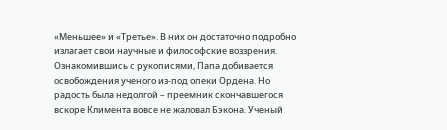«Меньшее» и «Третье». В них он достаточно подробно излагает свои научные и философские воззрения. Ознакомившись с рукописями, Папа добивается освобождения ученого из-под опеки Ордена. Но радость была недолгой – преемник скончавшегося вскоре Климента вовсе не жаловал Бэкона. Ученый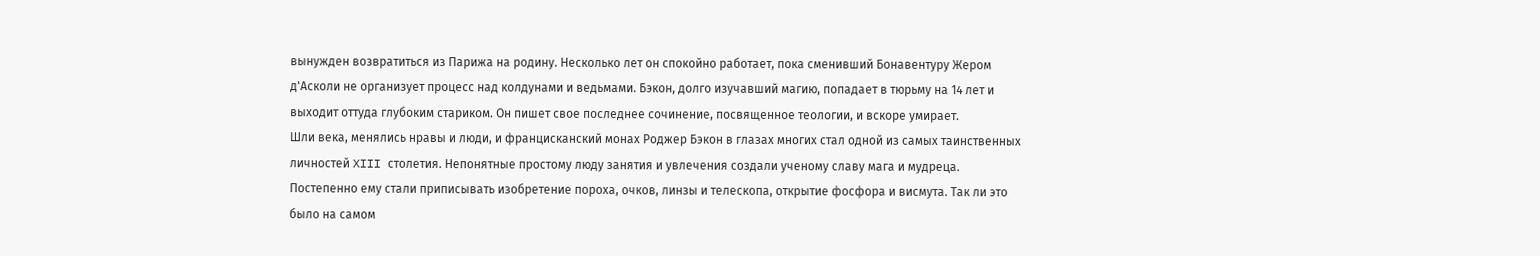вынужден возвратиться из Парижа на родину. Несколько лет он спокойно работает, пока сменивший Бонавентуру Жером д'Асколи не организует процесс над колдунами и ведьмами. Бэкон, долго изучавший магию, попадает в тюрьму на 14 лет и выходит оттуда глубоким стариком. Он пишет свое последнее сочинение, посвященное теологии, и вскоре умирает.
Шли века, менялись нравы и люди, и францисканский монах Роджер Бэкон в глазах многих стал одной из самых таинственных личностей XIII столетия. Непонятные простому люду занятия и увлечения создали ученому славу мага и мудреца. Постепенно ему стали приписывать изобретение пороха, очков, линзы и телескопа, открытие фосфора и висмута. Так ли это было на самом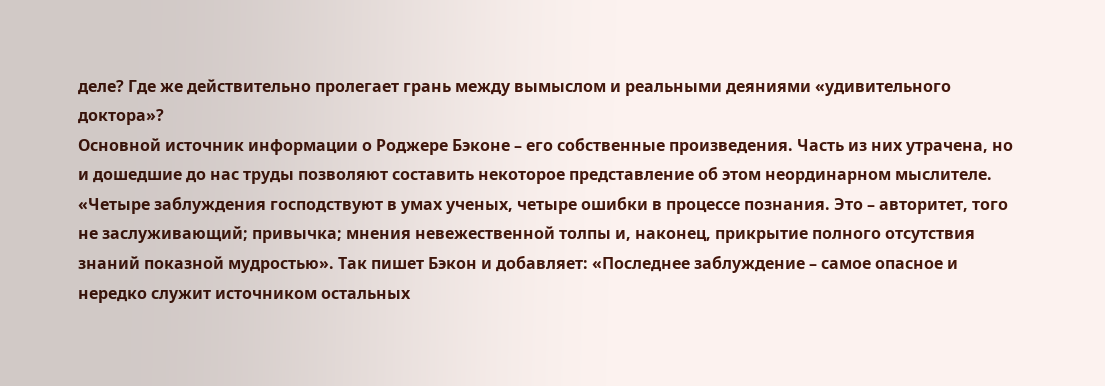деле? Где же действительно пролегает грань между вымыслом и реальными деяниями «удивительного доктора»?
Основной источник информации о Роджере Бэконе – его собственные произведения. Часть из них утрачена, но и дошедшие до нас труды позволяют составить некоторое представление об этом неординарном мыслителе. «Четыре заблуждения господствуют в умах ученых, четыре ошибки в процессе познания. Это – авторитет, того не заслуживающий; привычка; мнения невежественной толпы и, наконец, прикрытие полного отсутствия знаний показной мудростью». Так пишет Бэкон и добавляет: «Последнее заблуждение – самое опасное и нередко служит источником остальных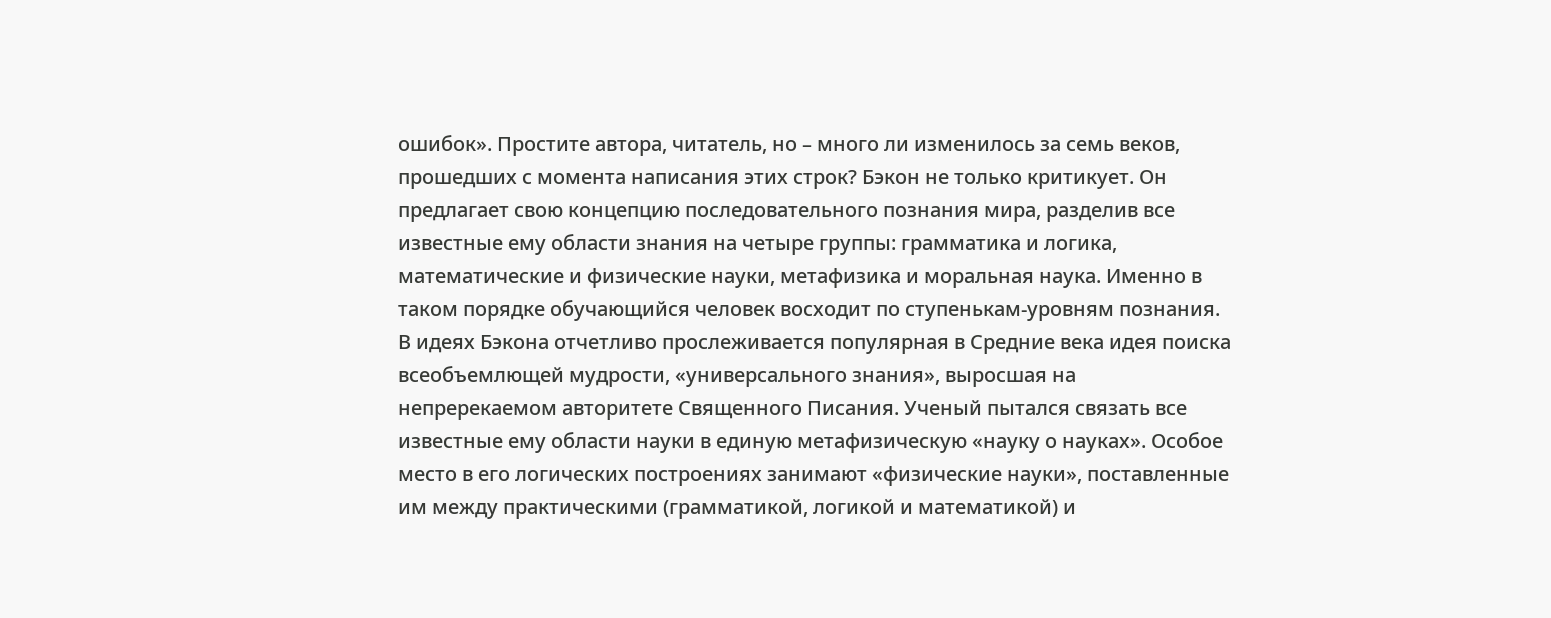ошибок». Простите автора, читатель, но – много ли изменилось за семь веков, прошедших с момента написания этих строк? Бэкон не только критикует. Он предлагает свою концепцию последовательного познания мира, разделив все известные ему области знания на четыре группы: грамматика и логика, математические и физические науки, метафизика и моральная наука. Именно в таком порядке обучающийся человек восходит по ступенькам-уровням познания. В идеях Бэкона отчетливо прослеживается популярная в Средние века идея поиска всеобъемлющей мудрости, «универсального знания», выросшая на непререкаемом авторитете Священного Писания. Ученый пытался связать все известные ему области науки в единую метафизическую «науку о науках». Особое место в его логических построениях занимают «физические науки», поставленные им между практическими (грамматикой, логикой и математикой) и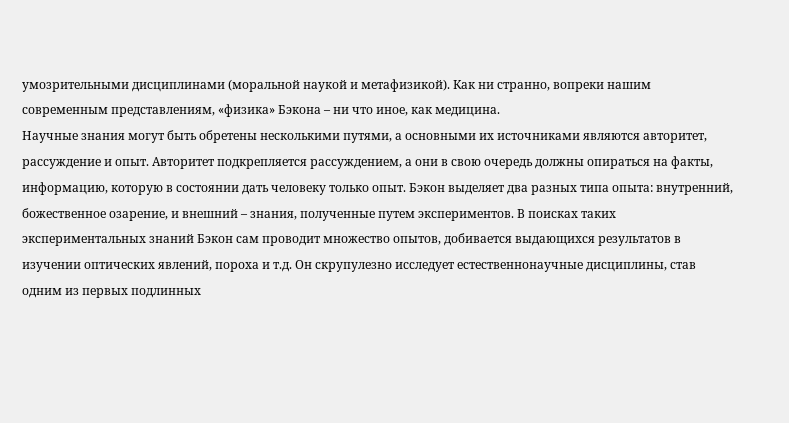умозрительными дисциплинами (моральной наукой и метафизикой). Как ни странно, вопреки нашим современным представлениям, «физика» Бэкона – ни что иное, как медицина.
Научные знания могут быть обретены несколькими путями, а основными их источниками являются авторитет, рассуждение и опыт. Авторитет подкрепляется рассуждением, а они в свою очередь должны опираться на факты, информацию, которую в состоянии дать человеку только опыт. Бэкон выделяет два разных типа опыта: внутренний, божественное озарение, и внешний – знания, полученные путем экспериментов. В поисках таких экспериментальных знаний Бэкон сам проводит множество опытов, добивается выдающихся результатов в изучении оптических явлений, пороха и т.д. Он скрупулезно исследует естественнонаучные дисциплины, став одним из первых подлинных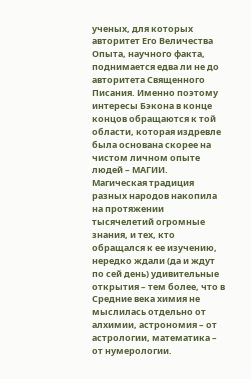ученых, для которых авторитет Его Величества Опыта, научного факта, поднимается едва ли не до авторитета Священного Писания. Именно поэтому интересы Бэкона в конце концов обращаются к той области, которая издревле была основана скорее на чистом личном опыте людей – МАГИИ.
Магическая традиция разных народов накопила на протяжении тысячелетий огромные знания, и тех, кто обращался к ее изучению, нередко ждали (да и ждут по сей день) удивительные открытия – тем более, что в Средние века химия не мыслилась отдельно от алхимии, астрономия – от астрологии, математика – от нумерологии.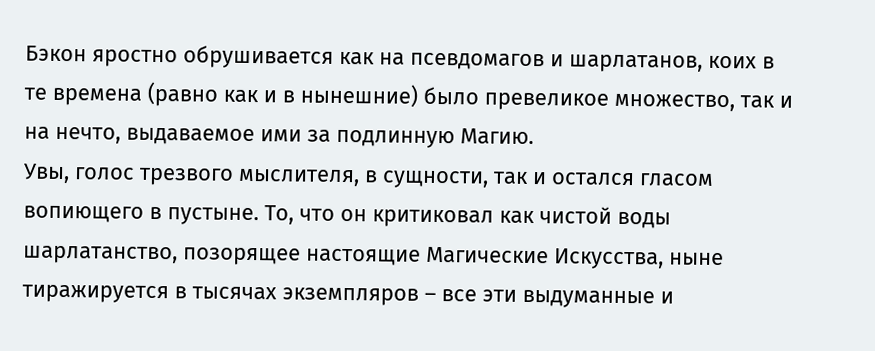Бэкон яростно обрушивается как на псевдомагов и шарлатанов, коих в те времена (равно как и в нынешние) было превеликое множество, так и на нечто, выдаваемое ими за подлинную Магию.
Увы, голос трезвого мыслителя, в сущности, так и остался гласом вопиющего в пустыне. То, что он критиковал как чистой воды шарлатанство, позорящее настоящие Магические Искусства, ныне тиражируется в тысячах экземпляров – все эти выдуманные и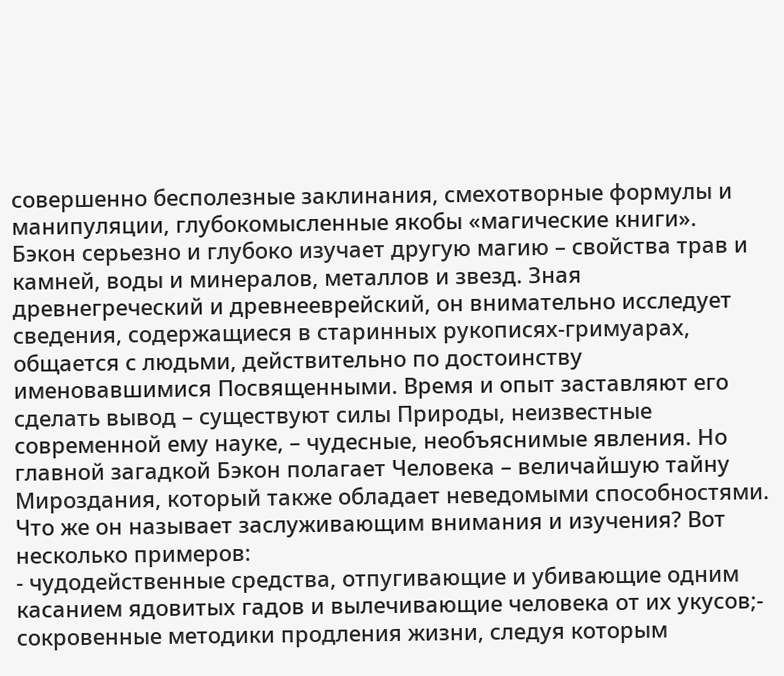совершенно бесполезные заклинания, смехотворные формулы и манипуляции, глубокомысленные якобы «магические книги».
Бэкон серьезно и глубоко изучает другую магию – свойства трав и камней, воды и минералов, металлов и звезд. Зная древнегреческий и древнееврейский, он внимательно исследует сведения, содержащиеся в старинных рукописях-гримуарах, общается с людьми, действительно по достоинству именовавшимися Посвященными. Время и опыт заставляют его сделать вывод – существуют силы Природы, неизвестные современной ему науке, – чудесные, необъяснимые явления. Но главной загадкой Бэкон полагает Человека – величайшую тайну Мироздания, который также обладает неведомыми способностями. Что же он называет заслуживающим внимания и изучения? Вот несколько примеров:
- чудодейственные средства, отпугивающие и убивающие одним касанием ядовитых гадов и вылечивающие человека от их укусов;- сокровенные методики продления жизни, следуя которым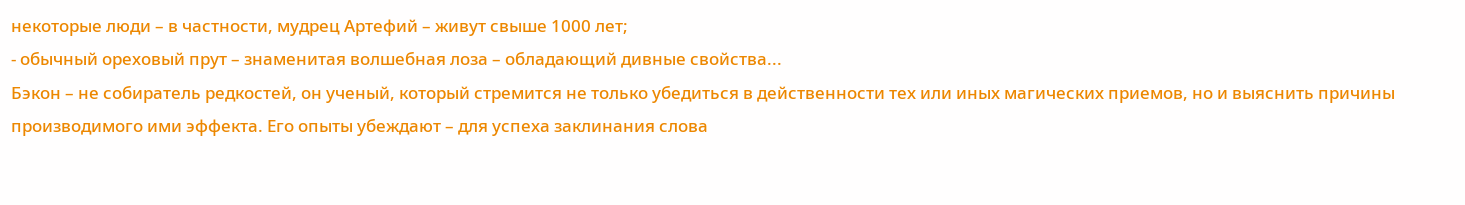некоторые люди – в частности, мудрец Артефий – живут свыше 1000 лет;
- обычный ореховый прут – знаменитая волшебная лоза – обладающий дивные свойства...
Бэкон – не собиратель редкостей, он ученый, который стремится не только убедиться в действенности тех или иных магических приемов, но и выяснить причины производимого ими эффекта. Его опыты убеждают – для успеха заклинания слова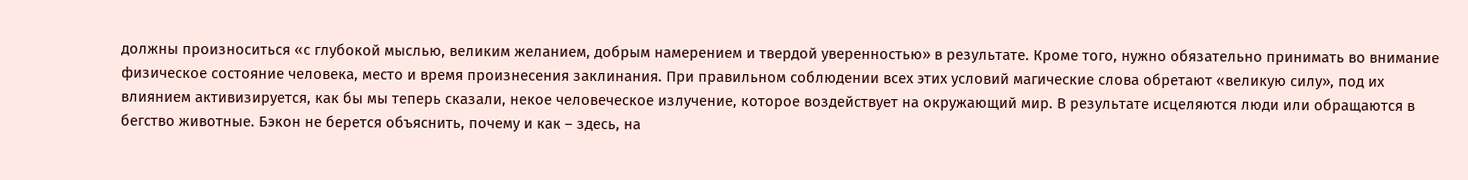должны произноситься «с глубокой мыслью, великим желанием, добрым намерением и твердой уверенностью» в результате. Кроме того, нужно обязательно принимать во внимание физическое состояние человека, место и время произнесения заклинания. При правильном соблюдении всех этих условий магические слова обретают «великую силу», под их влиянием активизируется, как бы мы теперь сказали, некое человеческое излучение, которое воздействует на окружающий мир. В результате исцеляются люди или обращаются в бегство животные. Бэкон не берется объяснить, почему и как – здесь, на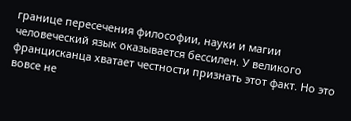границе пересечения философии, науки и магии человеческий язык оказывается бессилен. У великого францисканца хватает честности признать этот факт. Но это вовсе не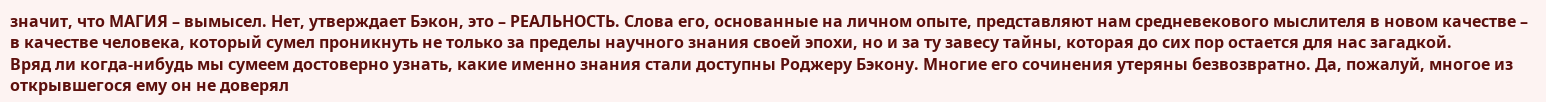значит, что МАГИЯ – вымысел. Нет, утверждает Бэкон, это – РЕАЛЬНОСТЬ. Слова его, основанные на личном опыте, представляют нам средневекового мыслителя в новом качестве – в качестве человека, который сумел проникнуть не только за пределы научного знания своей эпохи, но и за ту завесу тайны, которая до сих пор остается для нас загадкой.
Вряд ли когда-нибудь мы сумеем достоверно узнать, какие именно знания стали доступны Роджеру Бэкону. Многие его сочинения утеряны безвозвратно. Да, пожалуй, многое из открывшегося ему он не доверял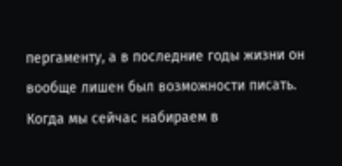пергаменту, а в последние годы жизни он вообще лишен был возможности писать. Когда мы сейчас набираем в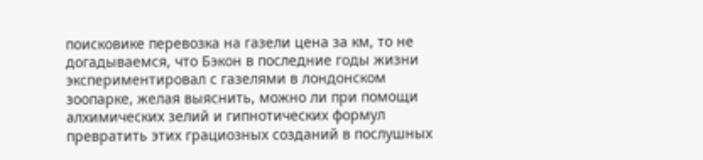поисковике перевозка на газели цена за км, то не догадываемся, что Бэкон в последние годы жизни экспериментировал с газелями в лондонском зоопарке, желая выяснить, можно ли при помощи алхимических зелий и гипнотических формул превратить этих грациозных созданий в послушных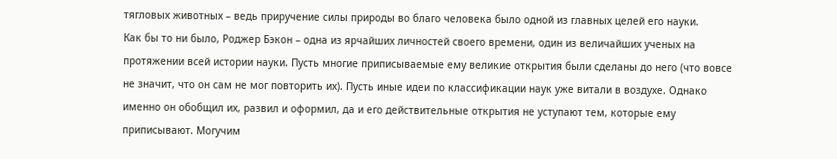тягловых животных – ведь приручение силы природы во благо человека было одной из главных целей его науки.
Как бы то ни было, Роджер Бэкон – одна из ярчайших личностей своего времени, один из величайших ученых на протяжении всей истории науки. Пусть многие приписываемые ему великие открытия были сделаны до него (что вовсе не значит, что он сам не мог повторить их). Пусть иные идеи по классификации наук уже витали в воздухе. Однако именно он обобщил их, развил и оформил, да и его действительные открытия не уступают тем, которые ему приписывают. Могучим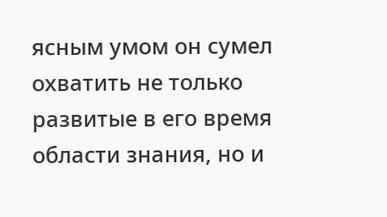ясным умом он сумел охватить не только развитые в его время области знания, но и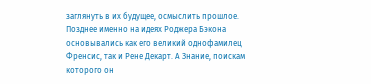заглянуть в их будущее, осмыслить прошлое. Позднее именно на идеях Роджера Бэкона основывались как его великий однофамилец Френсис, так и Рене Декарт. А Знание, поискам которого он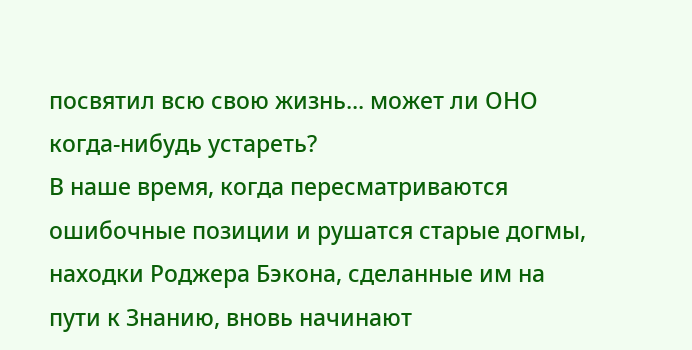посвятил всю свою жизнь... может ли ОНО когда-нибудь устареть?
В наше время, когда пересматриваются ошибочные позиции и рушатся старые догмы, находки Роджера Бэкона, сделанные им на пути к Знанию, вновь начинают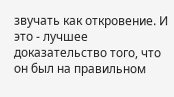звучать как откровение. И это - лучшее доказательство того, что он был на правильном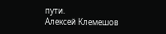пути.
Алексей Клемешов